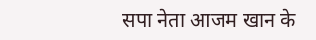सपा नेता आजम खान के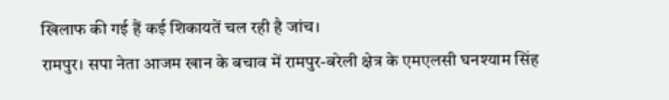खिलाफ की गई हैं कई शिकायतें चल रही है जांच।
रामपुर। सपा नेता आजम खान के बचाव में रामपुर-बरेली क्षेत्र के एमएलसी घनश्याम सिंह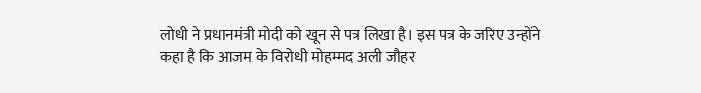लोधी ने प्रधानमंत्री मोदी को खून से पत्र लिखा है। इस पत्र के जरिए उन्होंने कहा है कि आजम के विरोधी मोहम्मद अली जौहर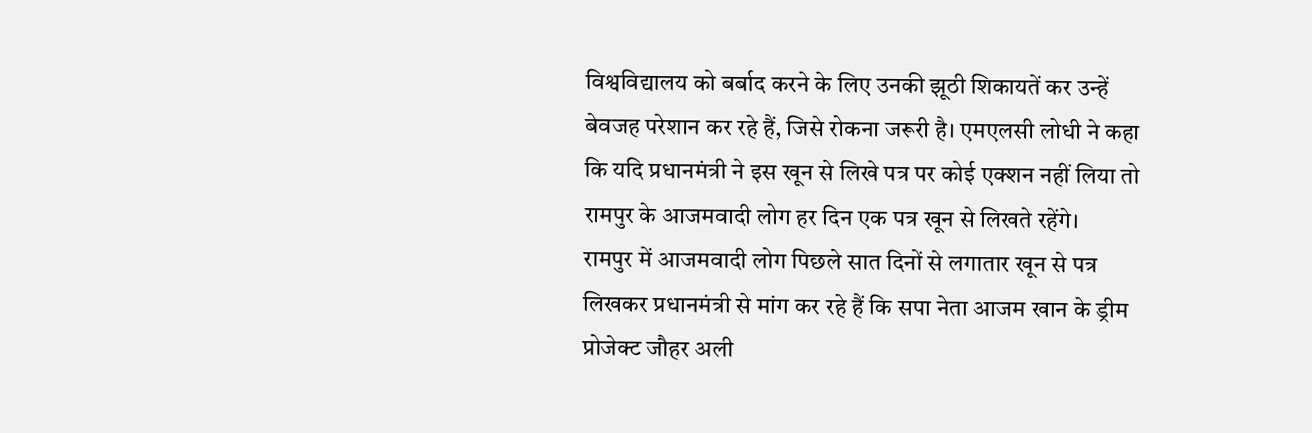विश्वविद्यालय को बर्बाद करने के लिए उनकी झूठी शिकायतें कर उन्हें बेवजह परेशान कर रहे हैं, जिसे रोकना जरूरी है। एमएलसी लोधी ने कहा कि यदि प्रधानमंत्री ने इस खून से लिखे पत्र पर कोई एक्शन नहीं लिया तो रामपुर के आजमवादी लोग हर दिन एक पत्र खून से लिखते रहेंगे।
रामपुर में आजमवादी लोग पिछले सात दिनों से लगातार खून से पत्र लिखकर प्रधानमंत्री से मांग कर रहे हैं कि सपा नेता आजम खान के ड्रीम प्रोजेक्ट जौहर अली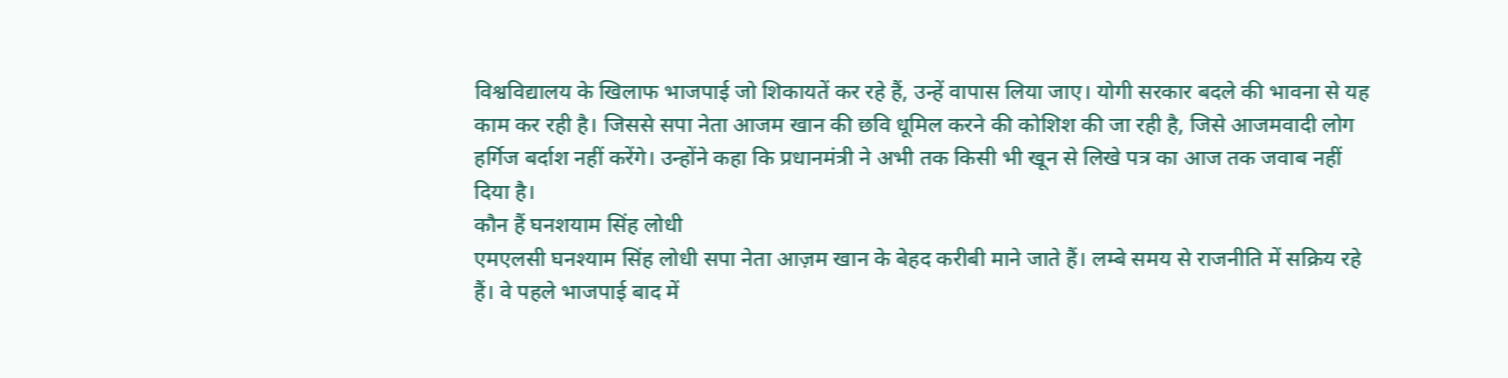विश्वविद्यालय के खिलाफ भाजपाई जो शिकायतें कर रहे हैं, उन्हें वापास लिया जाए। योगी सरकार बदले की भावना से यह काम कर रही है। जिससे सपा नेता आजम खान की छवि धूमिल करने की कोशिश की जा रही है, जिसे आजमवादी लोग हर्गिज बर्दाश नहीं करेंगे। उन्होंने कहा कि प्रधानमंत्री ने अभी तक किसी भी खून से लिखे पत्र का आज तक जवाब नहीं दिया है।
कौन हैं घनशयाम सिंह लोधी
एमएलसी घनश्याम सिंह लोधी सपा नेता आज़म खान के बेहद करीबी माने जाते हैं। लम्बे समय से राजनीति में सक्रिय रहे हैं। वे पहले भाजपाई बाद में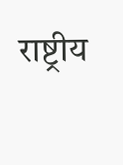राष्ट्रीय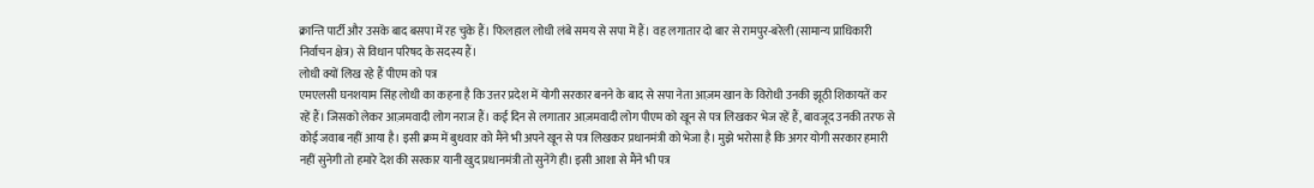क्रान्ति पार्टी और उसके बाद बसपा में रह चुके हैं। फिलहाल लोधी लंबे समय से सपा में हैं। वह लगातार दो बार से रामपुर-बरेली (सामान्य प्राधिकारी निर्वाचन क्षेत्र) से विधान परिषद के सदस्य हैं।
लोधी क्यों लिख रहे हैं पीएम को पत्र
एमएलसी घनशयाम सिंह लोधी का कहना है कि उत्तर प्रदेश में योगी सरकार बनने के बाद से सपा नेता आज़म खान के विरोधी उनकी झूठी शिकायतें कर रहें हैं। जिसको लेकर आज़मवादी लोग नराज हैं। कई दिन से लगातार आज़मवादी लोग पीएम को खून से पत्र लिखकर भेज रहें हैं, बावजूद उनकी तरफ से कोई जवाब नहीं आया है। इसी क्रम में बुधवार को मैंने भी अपने खून से पत्र लिखकर प्रधानमंत्री को भेजा है। मुझे भरोसा है कि अगर योगी सरकार हमारी नहीं सुनेगी तो हमारे देश की सरकार यानी खुद प्रधानमंत्री तो सुनेंगे ही। इसी आशा से मैंने भी पत्र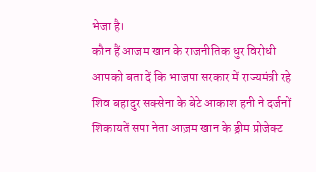भेजा है।
कौन हैं आजम खान के राजनीतिक धुर विरोधी
आपको बता दें कि भाजपा सरकार में राज्यमंत्री रहे शिव बहादुर सक्सेना के बेटे आकाश हनी ने दर्जनों शिकायतें सपा नेता आज़म खान के ड्रीम प्रोजेक्ट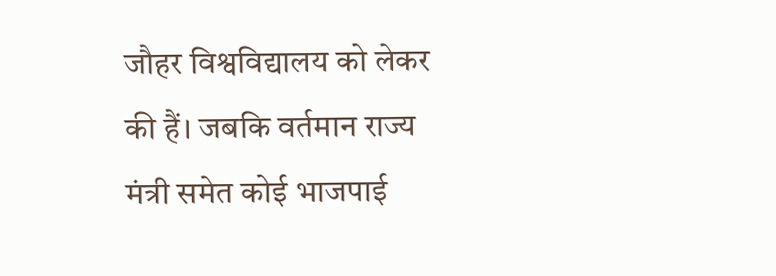जौहर विश्वविद्यालय को लेकर की हैं। जबकि वर्तमान राज्य मंत्री समेत कोई भाजपाई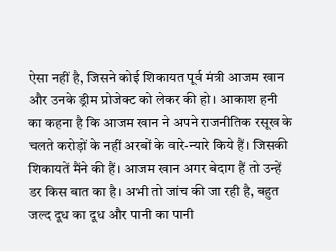ऐसा नहीं है, जिसने कोई शिकायत पूर्व मंत्री आजम खान और उनके ड्रीम प्रोजेक्ट को लेकर की हो। आकाश हनी का कहना है कि आजम खान ने अपने राजनीतिक रसूख के चलते करोड़ों के नहीं अरबों के वारे-न्यारे किये हैं। जिसकी शिकायतें मैंने की हैं। आजम खान अगर बेदाग हैं तो उन्हें डर किस बात का है। अभी तो जांच की जा रही है, बहुत जल्द दूध का दूध और पानी का पानी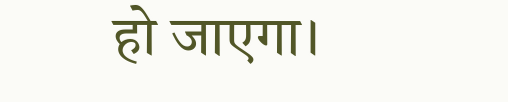हो जाएगा।